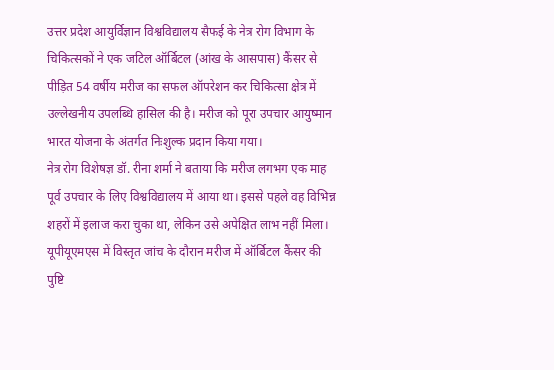उत्तर प्रदेश आयुर्विज्ञान विश्वविद्यालय सैफई के नेत्र रोग विभाग के चिकित्सकों ने एक जटिल ऑर्बिटल (आंख के आसपास) कैंसर से पीड़ित 54 वर्षीय मरीज का सफल ऑपरेशन कर चिकित्सा क्षेत्र में उल्लेखनीय उपलब्धि हासिल की है। मरीज को पूरा उपचार आयुष्मान भारत योजना के अंतर्गत निःशुल्क प्रदान किया गया।
नेत्र रोग विशेषज्ञ डॉ. रीना शर्मा ने बताया कि मरीज लगभग एक माह पूर्व उपचार के लिए विश्वविद्यालय में आया था। इससे पहले वह विभिन्न शहरों में इलाज करा चुका था, लेकिन उसे अपेक्षित लाभ नहीं मिला। यूपीयूएमएस में विस्तृत जांच के दौरान मरीज में ऑर्बिटल कैंसर की पुष्टि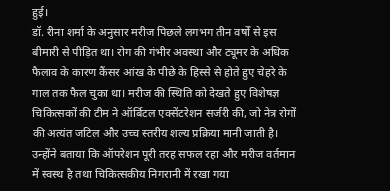हुई।
डॉ. रीना शर्मा के अनुसार मरीज पिछले लगभग तीन वर्षों से इस बीमारी से पीड़ित था। रोग की गंभीर अवस्था और ट्यूमर के अधिक फैलाव के कारण कैंसर आंख के पीछे के हिस्से से होते हुए चेहरे के गाल तक फैल चुका था। मरीज की स्थिति को देखते हुए विशेषज्ञ चिकित्सकों की टीम ने ऑर्बिटल एक्सेंटरेशन सर्जरी की, जो नेत्र रोगों की अत्यंत जटिल और उच्च स्तरीय शल्य प्रक्रिया मानी जाती है।
उन्होंने बताया कि ऑपरेशन पूरी तरह सफल रहा और मरीज वर्तमान में स्वस्थ है तथा चिकित्सकीय निगरानी में रखा गया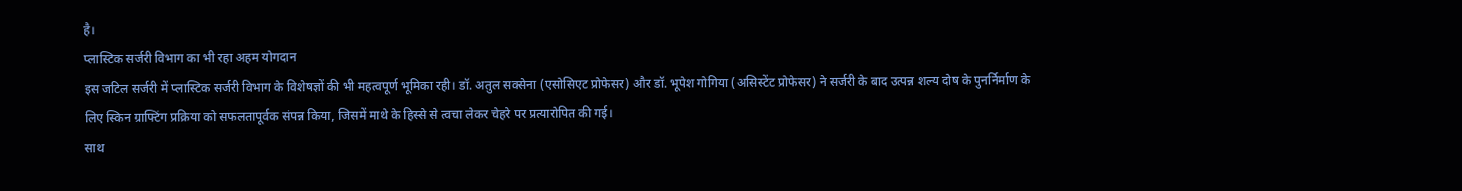है।
प्लास्टिक सर्जरी विभाग का भी रहा अहम योगदान
इस जटिल सर्जरी में प्लास्टिक सर्जरी विभाग के विशेषज्ञों की भी महत्वपूर्ण भूमिका रही। डॉ. अतुल सक्सेना (एसोसिएट प्रोफेसर) और डॉ. भूपेश गोगिया (असिस्टेंट प्रोफेसर) ने सर्जरी के बाद उत्पन्न शल्य दोष के पुनर्निर्माण के लिए स्किन ग्राफ्टिंग प्रक्रिया को सफलतापूर्वक संपन्न किया, जिसमें माथे के हिस्से से त्वचा लेकर चेहरे पर प्रत्यारोपित की गई।
साथ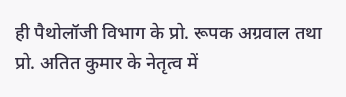ही पैथोलॉजी विभाग के प्रो. रूपक अग्रवाल तथा प्रो. अतित कुमार के नेतृत्व में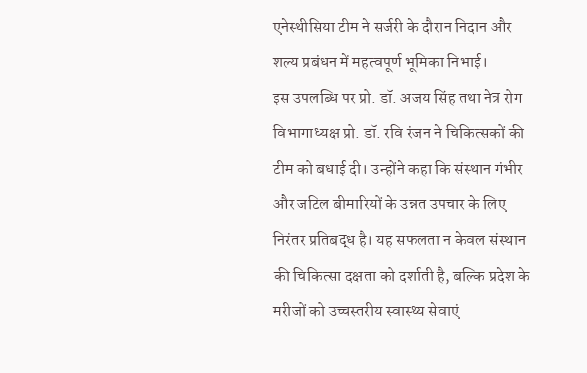एनेस्थीसिया टीम ने सर्जरी के दौरान निदान और शल्य प्रबंधन में महत्वपूर्ण भूमिका निभाई।
इस उपलब्धि पर प्रो. डॉ. अजय सिंह तथा नेत्र रोग विभागाध्यक्ष प्रो. डॉ. रवि रंजन ने चिकित्सकों की टीम को बधाई दी। उन्होंने कहा कि संस्थान गंभीर और जटिल बीमारियों के उन्नत उपचार के लिए निरंतर प्रतिबद्ध है। यह सफलता न केवल संस्थान की चिकित्सा दक्षता को दर्शाती है, बल्कि प्रदेश के मरीजों को उच्चस्तरीय स्वास्थ्य सेवाएं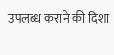उपलब्ध कराने की दिशा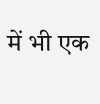में भी एक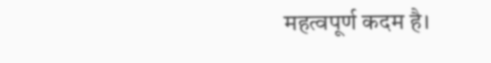महत्वपूर्ण कदम है।